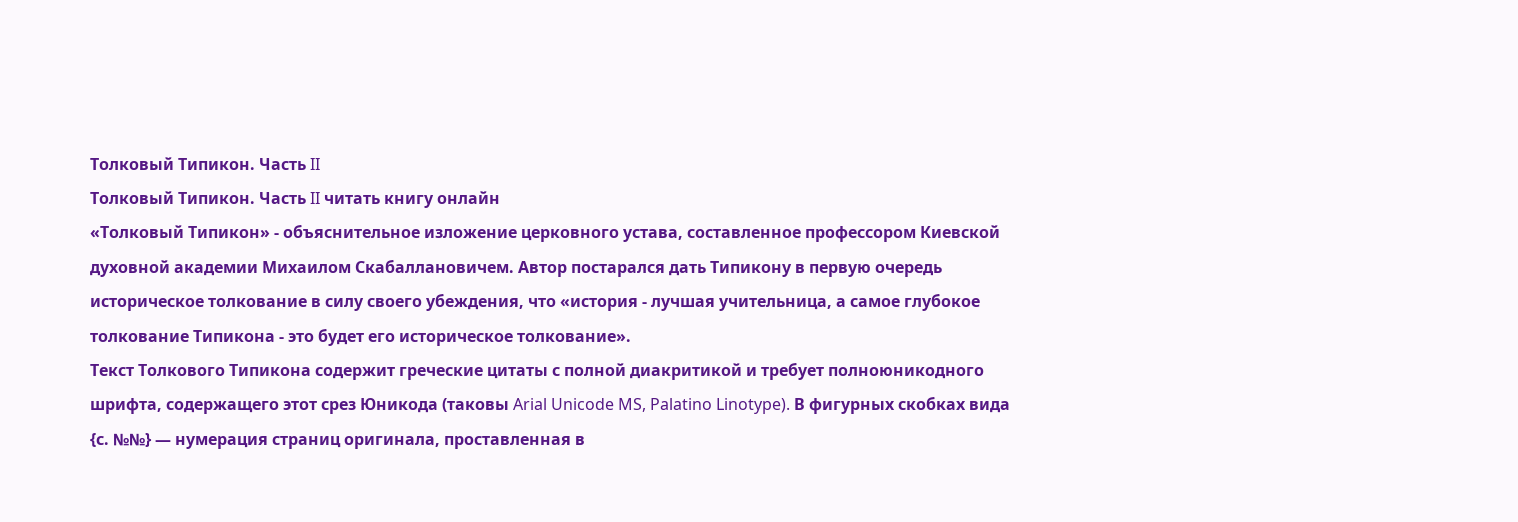Толковый Типикон. Часть II
Толковый Типикон. Часть II читать книгу онлайн
«Толковый Типикон» - объяснительное изложение церковного устава, составленное профессором Киевской духовной академии Михаилом Скабаллановичем. Автор постарался дать Типикону в первую очередь историческое толкование в силу своего убеждения, что «история - лучшая учительница, а самое глубокое толкование Типикона - это будет его историческое толкование».
Текст Толкового Типикона содержит греческие цитаты с полной диакритикой и требует полноюникодного шрифта, содержащего этот срез Юникода (таковы Arial Unicode MS, Palatino Linotype). В фигурных скобках вида {с. №№} — нумерация страниц оригинала, проставленная в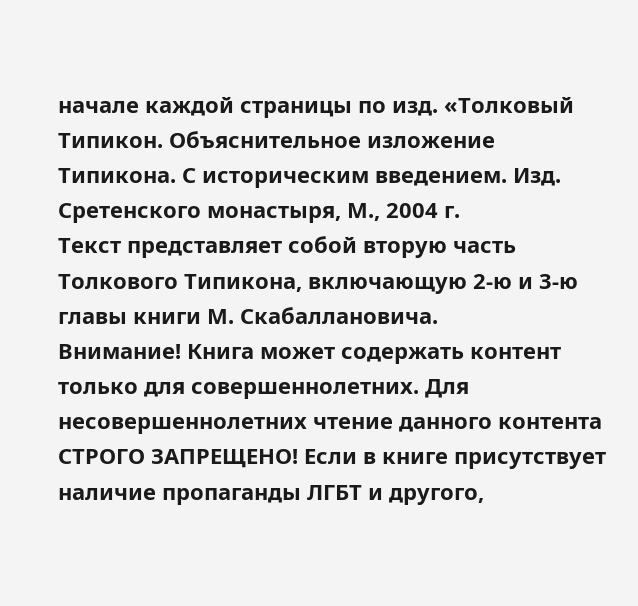начале каждой страницы по изд. «Толковый Типикон. Объяснительное изложение Типикона. С историческим введением. Изд. Сретенского монастыря, М., 2004 г.
Текст представляет собой вторую часть Толкового Типикона, включающую 2-ю и 3-ю главы книги М. Скабаллановича.
Внимание! Книга может содержать контент только для совершеннолетних. Для несовершеннолетних чтение данного контента СТРОГО ЗАПРЕЩЕНО! Если в книге присутствует наличие пропаганды ЛГБТ и другого,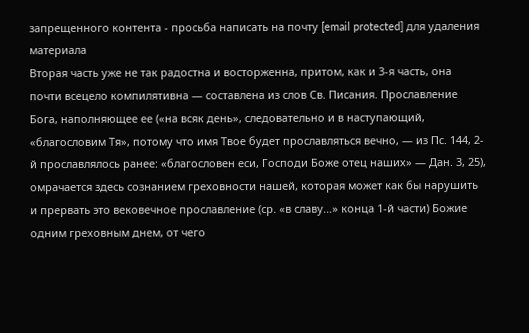запрещенного контента - просьба написать на почту [email protected] для удаления материала
Вторая часть уже не так радостна и восторженна, притом, как и 3-я часть, она почти всецело компилятивна — составлена из слов Св. Писания. Прославление Бога, наполняющее ее («на всяк день», следовательно и в наступающий, «благословим Тя», потому что имя Твое будет прославляться вечно, — из Пс. 144, 2-й прославлялось ранее: «благословен еси, Господи Боже отец наших» — Дан. 3, 25), омрачается здесь сознанием греховности нашей, которая может как бы нарушить и прервать это вековечное прославление (ср. «в славу…» конца 1-й части) Божие одним греховным днем, от чего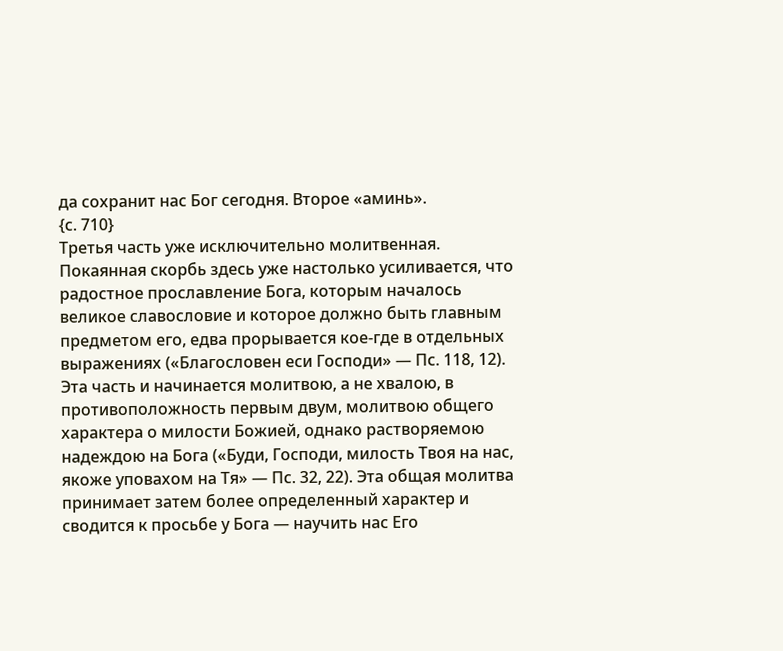да сохранит нас Бог сегодня. Второе «аминь».
{с. 710}
Третья часть уже исключительно молитвенная. Покаянная скорбь здесь уже настолько усиливается, что радостное прославление Бога, которым началось великое славословие и которое должно быть главным предметом его, едва прорывается кое-где в отдельных выражениях («Благословен еси Господи» — Пс. 118, 12). Эта часть и начинается молитвою, а не хвалою, в противоположность первым двум, молитвою общего характера о милости Божией, однако растворяемою надеждою на Бога («Буди, Господи, милость Твоя на нас, якоже уповахом на Тя» — Пс. 32, 22). Эта общая молитва принимает затем более определенный характер и сводится к просьбе у Бога — научить нас Его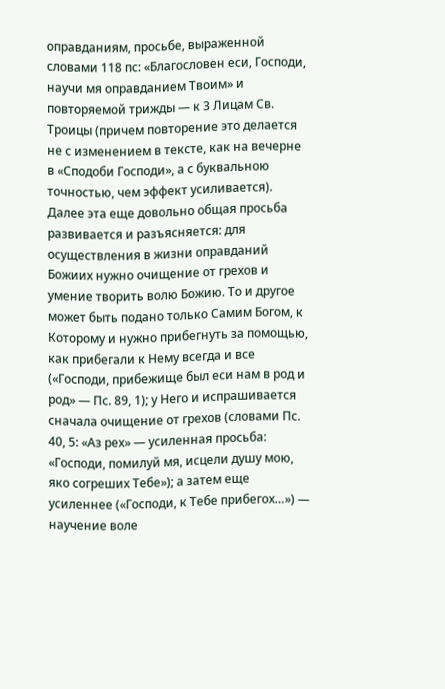оправданиям, просьбе, выраженной словами 118 пс: «Благословен еси, Господи, научи мя оправданием Твоим» и повторяемой трижды — к 3 Лицам Св. Троицы (причем повторение это делается не с изменением в тексте, как на вечерне в «Сподоби Господи», а с буквальною точностью, чем эффект усиливается). Далее эта еще довольно общая просьба развивается и разъясняется: для осуществления в жизни оправданий Божиих нужно очищение от грехов и умение творить волю Божию. То и другое может быть подано только Самим Богом, к Которому и нужно прибегнуть за помощью, как прибегали к Нему всегда и все («Господи, прибежище был еси нам в род и род» — Пс. 89, 1); у Него и испрашивается сначала очищение от грехов (словами Пс. 40, 5: «Аз рех» — усиленная просьба: «Господи, помилуй мя, исцели душу мою, яко согреших Тебе»); а затем еще усиленнее («Господи, к Тебе прибегох…») — научение воле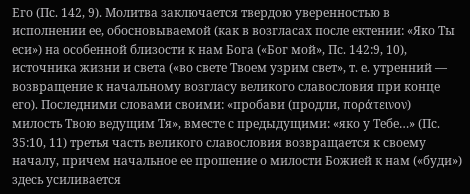Его (Пс. 142, 9). Молитва заключается твердою уверенностью в исполнении ее, обосновываемой (как в возгласах после ектении: «Яко Ты еси») на особенной близости к нам Бога («Бог мой», Пс. 142:9, 10), источника жизни и света («во свете Твоем узрим свет», т. е. утренний — возвращение к начальному возгласу великого славословия при конце его). Последними словами своими: «пробави (продли, ποράτεινον) милость Твою ведущим Тя», вместе с предыдущими: «яко у Тебе…» (Пс. 35:10, 11) третья часть великого славословия возвращается к своему началу, причем начальное ее прошение о милости Божией к нам («буди») здесь усиливается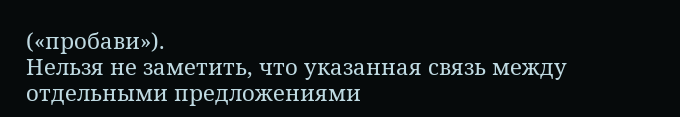(«пробави»).
Нельзя не заметить, что указанная связь между отдельными предложениями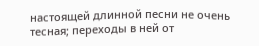настоящей длинной песни не очень тесная; переходы в ней от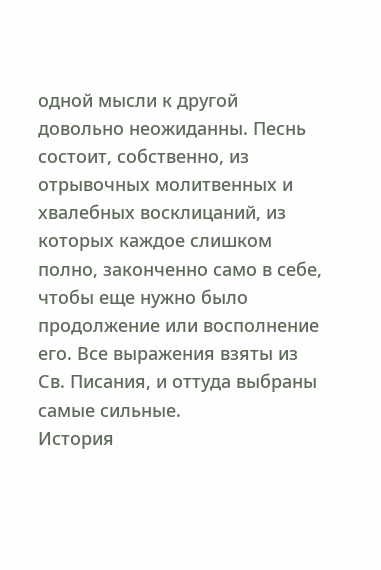одной мысли к другой довольно неожиданны. Песнь состоит, собственно, из отрывочных молитвенных и хвалебных восклицаний, из которых каждое слишком полно, законченно само в себе, чтобы еще нужно было продолжение или восполнение его. Все выражения взяты из Св. Писания, и оттуда выбраны самые сильные.
История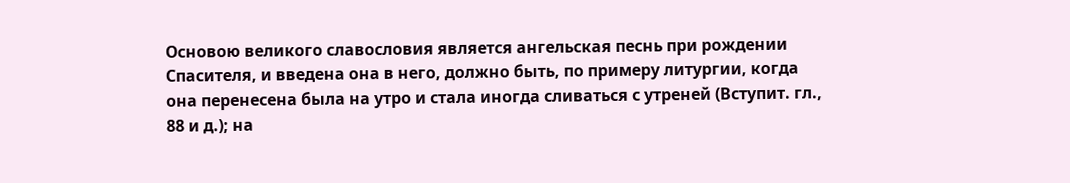Основою великого славословия является ангельская песнь при рождении Спасителя, и введена она в него, должно быть, по примеру литургии, когда она перенесена была на утро и стала иногда сливаться с утреней (Вступит. гл., 88 и д.); на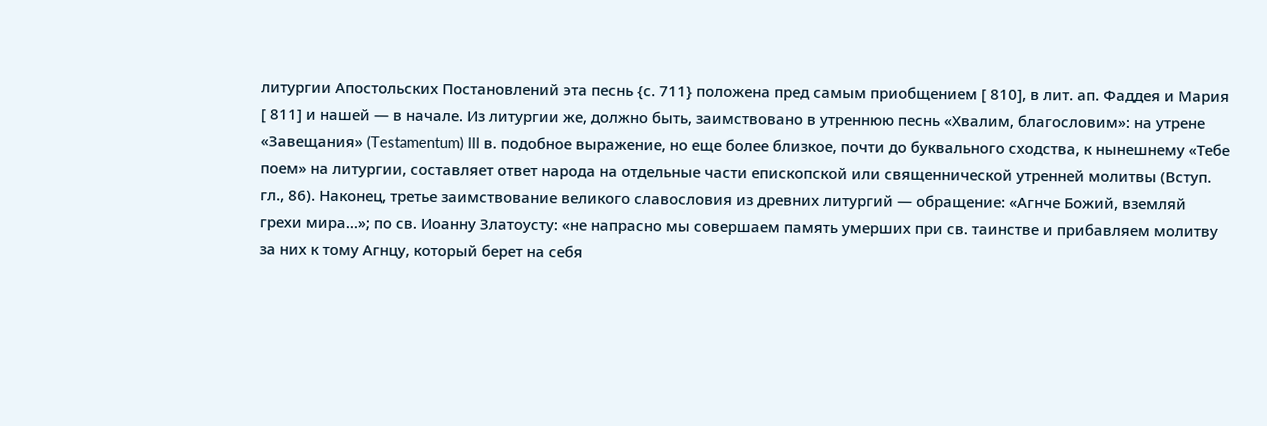литургии Апостольских Постановлений эта песнь {с. 711} положена пред самым приобщением [ 810], в лит. ап. Фаддея и Мария [ 811] и нашей — в начале. Из литургии же, должно быть, заимствовано в утреннюю песнь «Хвалим, благословим»: на утрене «Завещания» (Testamentum) III в. подобное выражение, но еще более близкое, почти до буквального сходства, к нынешнему «Тебе поем» на литургии, составляет ответ народа на отдельные части епископской или священнической утренней молитвы (Вступ. гл., 86). Наконец, третье заимствование великого славословия из древних литургий — обращение: «Агнче Божий, вземляй грехи мира…»; по св. Иоанну Златоусту: «не напрасно мы совершаем память умерших при св. таинстве и прибавляем молитву за них к тому Агнцу, который берет на себя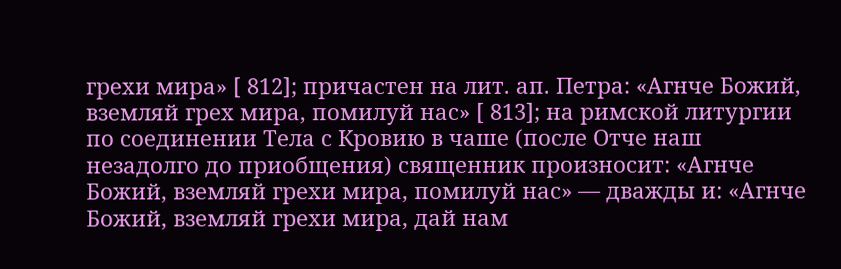грехи мира» [ 812]; причастен на лит. ап. Петра: «Агнче Божий, вземляй грех мира, помилуй нас» [ 813]; на римской литургии по соединении Тела с Кровию в чаше (после Отче наш незадолго до приобщения) священник произносит: «Агнче Божий, вземляй грехи мира, помилуй нас» — дважды и: «Агнче Божий, вземляй грехи мира, дай нам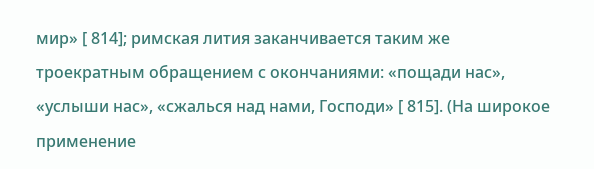мир» [ 814]; римская лития заканчивается таким же троекратным обращением с окончаниями: «пощади нас», «услыши нас», «сжалься над нами, Господи» [ 815]. (На широкое применение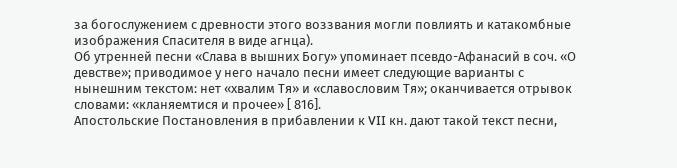за богослужением с древности этого воззвания могли повлиять и катакомбные изображения Спасителя в виде агнца).
Об утренней песни «Слава в вышних Богу» упоминает псевдо-Афанасий в соч. «О девстве»; приводимое у него начало песни имеет следующие варианты с нынешним текстом: нет «хвалим Тя» и «славословим Тя»; оканчивается отрывок словами: «кланяемтися и прочее» [ 816].
Апостольские Постановления в прибавлении к VII кн. дают такой текст песни,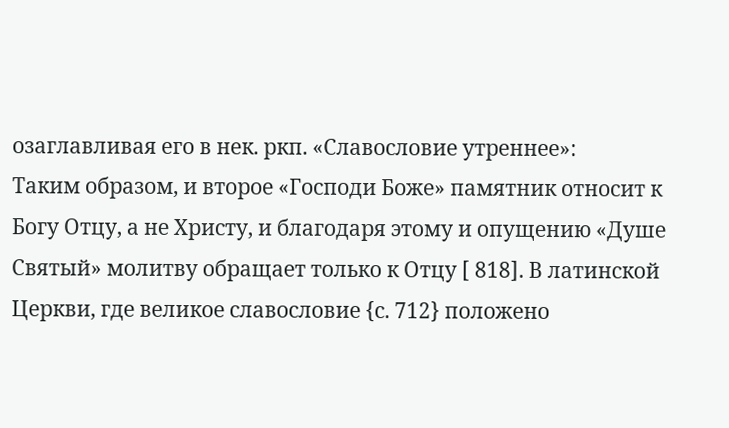озаглавливая его в нек. ркп. «Славословие утреннее»:
Таким образом, и второе «Господи Боже» памятник относит к Богу Отцу, а не Христу, и благодаря этому и опущению «Душе Святый» молитву обращает только к Отцу [ 818]. В латинской Церкви, где великое славословие {с. 712} положено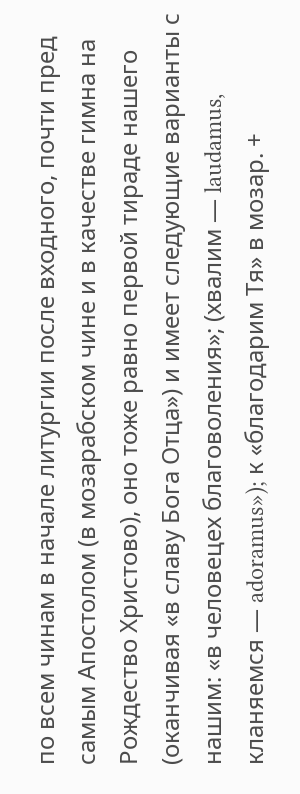по всем чинам в начале литургии после входного, почти пред самым Апостолом (в мозарабском чине и в качестве гимна на Рождество Христово), оно тоже равно первой тираде нашего (оканчивая «в славу Бога Отца») и имеет следующие варианты с нашим: «в человецех благоволения»; (хвалим — laudamus, кланяемся — adoramus»); к «благодарим Тя» в мозар. +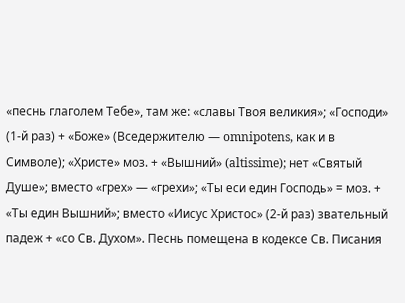«песнь глаголем Тебе», там же: «славы Твоя великия»; «Господи» (1-й раз) + «Боже» (Вседержителю — omnipotens, как и в Символе); «Христе» моз. + «Вышний» (altissime); нет «Святый Душе»; вместо «грех» — «грехи»; «Ты еси един Господь» = моз. + «Ты един Вышний»; вместо «Иисус Христос» (2-й раз) звательный падеж + «со Св. Духом». Песнь помещена в кодексе Св. Писания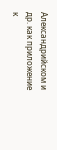Александрийском и др. как приложение к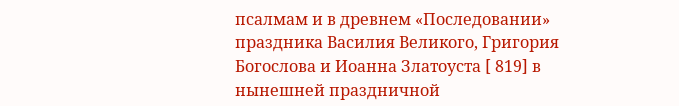псалмам и в древнем «Последовании» праздника Василия Великого, Григория Богослова и Иоанна Златоуста [ 819] в нынешней праздничной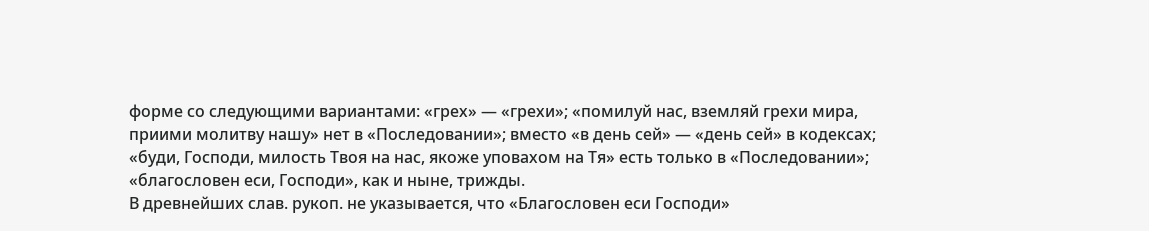форме со следующими вариантами: «грех» — «грехи»; «помилуй нас, вземляй грехи мира, приими молитву нашу» нет в «Последовании»; вместо «в день сей» — «день сей» в кодексах; «буди, Господи, милость Твоя на нас, якоже уповахом на Тя» есть только в «Последовании»; «благословен еси, Господи», как и ныне, трижды.
В древнейших слав. рукоп. не указывается, что «Благословен еси Господи»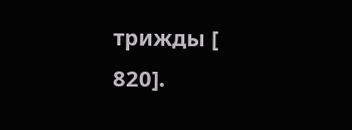трижды [ 820].